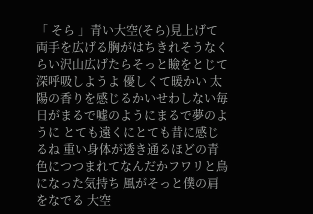「 そら 」青い大空(そら)見上げて 両手を広げる胸がはちきれそうなくらい沢山広げたらそっと瞼をとじて 深呼吸しようよ 優しくて暖かい 太陽の香りを感じるかいせわしない毎日がまるで嘘のようにまるで夢のように とても遠くにとても昔に感じるね 重い身体が透き通るほどの青色につつまれてなんだかフワリと鳥になった気持ち 風がそっと僕の肩をなでる 大空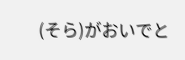(そら)がおいでと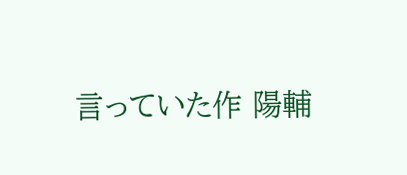言っていた作 陽輔